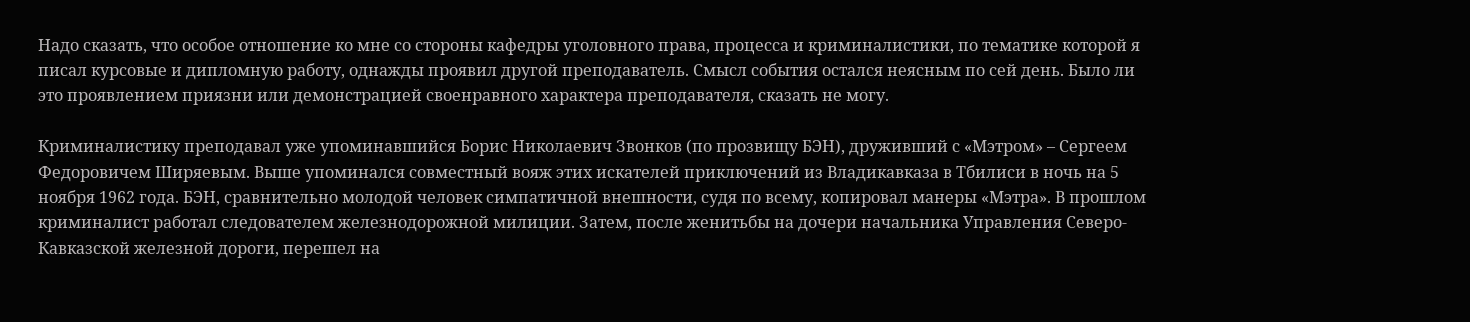Надо сказать, что особое отношение ко мне со стороны кафедры уголовного права, процесса и криминалистики, по тематике которой я писал курсовые и дипломную работу, однажды проявил другой преподаватель. Смысл события остался неясным по сей день. Было ли это проявлением приязни или демонстрацией своенравного характера преподавателя, сказать не могу.

Криминалистику преподавал уже упоминавшийся Борис Николаевич Звонков (по прозвищу БЭН), друживший с «Мэтром» – Сергеем Федоровичем Ширяевым. Выше упоминался совместный вояж этих искателей приключений из Владикавказа в Тбилиси в ночь на 5 ноября 1962 года. БЭН, сравнительно молодой человек симпатичной внешности, судя по всему, копировал манеры «Мэтра». В прошлом криминалист работал следователем железнодорожной милиции. Затем, после женитьбы на дочери начальника Управления Северо-Кавказской железной дороги, перешел на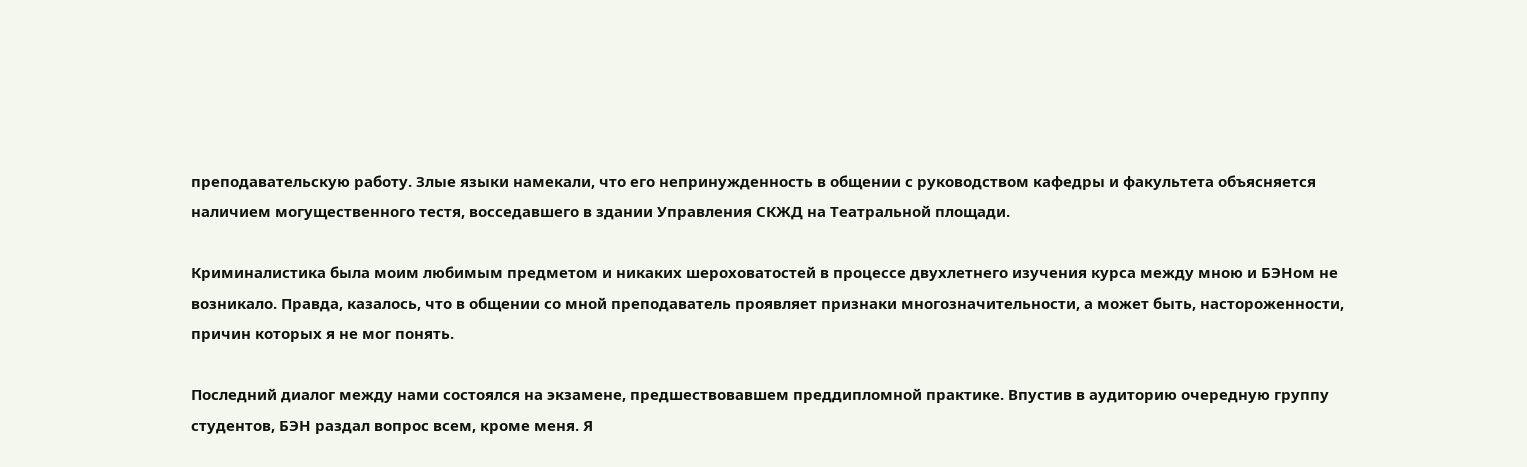преподавательскую работу. Злые языки намекали, что его непринужденность в общении с руководством кафедры и факультета объясняется наличием могущественного тестя, восседавшего в здании Управления СКЖД на Театральной площади.

Криминалистика была моим любимым предметом и никаких шероховатостей в процессе двухлетнего изучения курса между мною и БЭНом не возникало. Правда, казалось, что в общении со мной преподаватель проявляет признаки многозначительности, а может быть, настороженности, причин которых я не мог понять.

Последний диалог между нами состоялся на экзамене, предшествовавшем преддипломной практике. Впустив в аудиторию очередную группу студентов, БЭН раздал вопрос всем, кроме меня. Я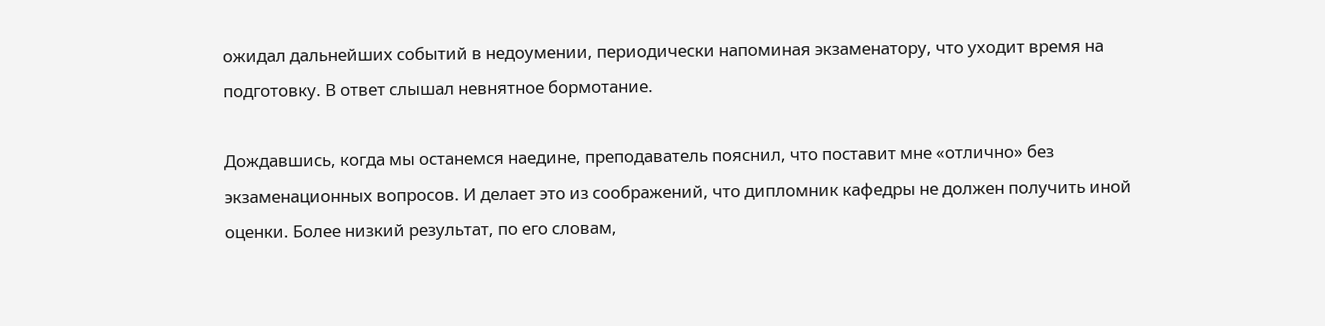ожидал дальнейших событий в недоумении, периодически напоминая экзаменатору, что уходит время на подготовку. В ответ слышал невнятное бормотание.

Дождавшись, когда мы останемся наедине, преподаватель пояснил, что поставит мне «отлично» без экзаменационных вопросов. И делает это из соображений, что дипломник кафедры не должен получить иной оценки. Более низкий результат, по его словам,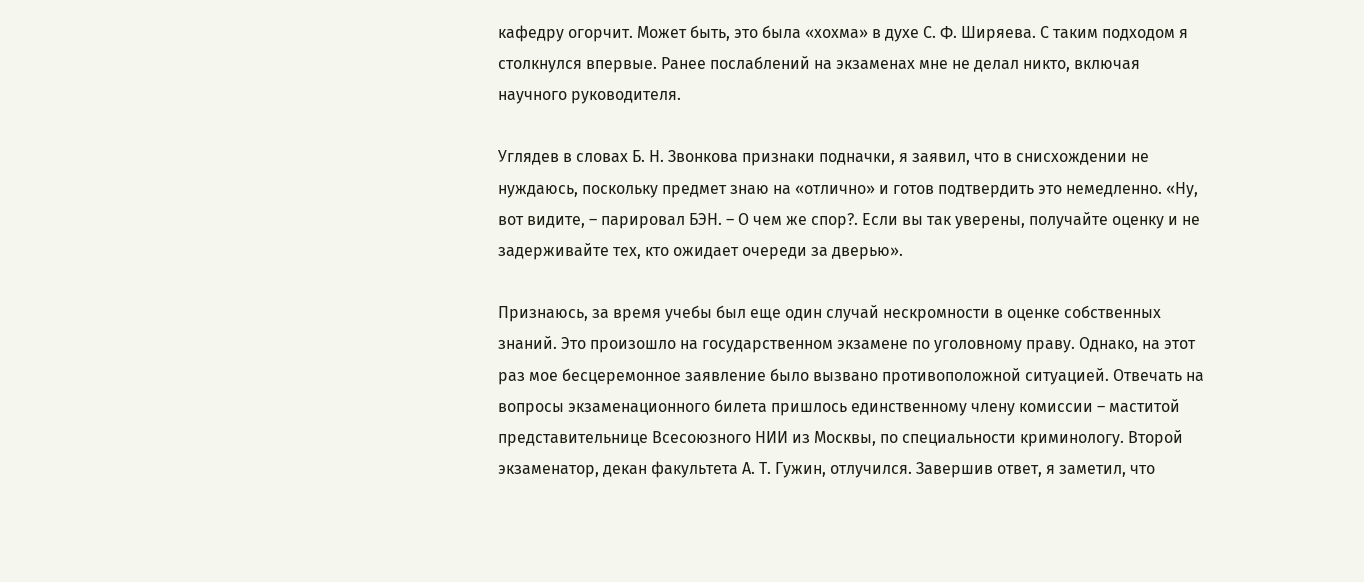кафедру огорчит. Может быть, это была «хохма» в духе С. Ф. Ширяева. С таким подходом я столкнулся впервые. Ранее послаблений на экзаменах мне не делал никто, включая научного руководителя.

Углядев в словах Б. Н. Звонкова признаки подначки, я заявил, что в снисхождении не нуждаюсь, поскольку предмет знаю на «отлично» и готов подтвердить это немедленно. «Ну, вот видите, – парировал БЭН. – О чем же спор?. Если вы так уверены, получайте оценку и не задерживайте тех, кто ожидает очереди за дверью».

Признаюсь, за время учебы был еще один случай нескромности в оценке собственных знаний. Это произошло на государственном экзамене по уголовному праву. Однако, на этот раз мое бесцеремонное заявление было вызвано противоположной ситуацией. Отвечать на вопросы экзаменационного билета пришлось единственному члену комиссии – маститой представительнице Всесоюзного НИИ из Москвы, по специальности криминологу. Второй экзаменатор, декан факультета А. Т. Гужин, отлучился. Завершив ответ, я заметил, что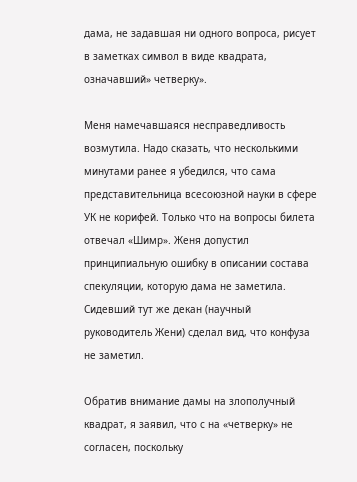дама, не задавшая ни одного вопроса, рисует в заметках символ в виде квадрата, означавший» четверку».

Меня намечавшаяся несправедливость возмутила. Надо сказать, что несколькими минутами ранее я убедился, что сама представительница всесоюзной науки в сфере УК не корифей. Только что на вопросы билета отвечал «Шимр». Женя допустил принципиальную ошибку в описании состава спекуляции, которую дама не заметила. Сидевший тут же декан (научный руководитель Жени) сделал вид, что конфуза не заметил.

Обратив внимание дамы на злополучный квадрат, я заявил, что с на «четверку» не согласен, поскольку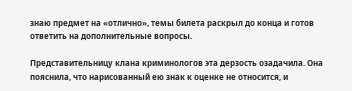знаю предмет на «отлично», темы билета раскрыл до конца и готов ответить на дополнительные вопросы.

Представительницу клана криминологов эта дерзость озадачила. Она пояснила, что нарисованный ею знак к оценке не относится, и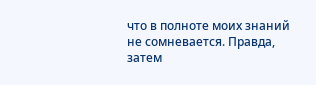что в полноте моих знаний не сомневается. Правда, затем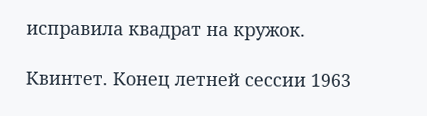исправила квадрат на кружок.

Квинтет. Конец летней сессии 1963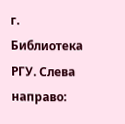г. Библиотека РГУ. Слева направо: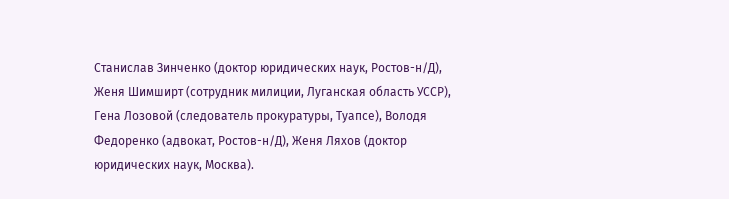Станислав Зинченко (доктор юридических наук, Ростов-н/Д), Женя Шимширт (сотрудник милиции, Луганская область УССР), Гена Лозовой (следователь прокуратуры, Туапсе), Володя Федоренко (адвокат, Ростов-н/Д), Женя Ляхов (доктор юридических наук, Москва).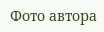Фото автора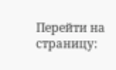Перейти на страницу: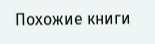Похожие книги